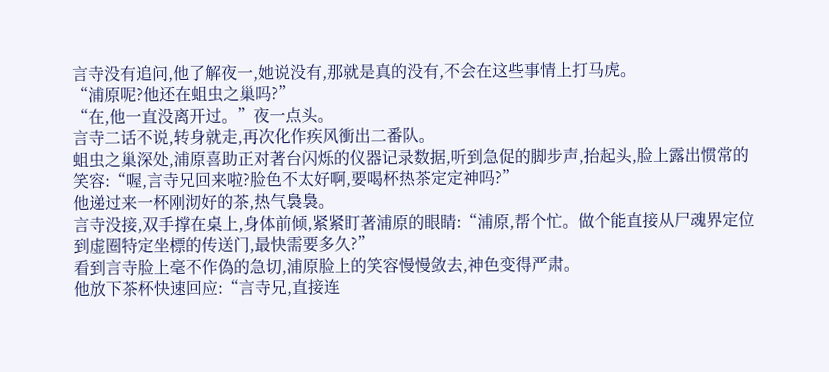言寺没有追问,他了解夜一,她说没有,那就是真的没有,不会在这些事情上打马虎。
“浦原呢?他还在蛆虫之巢吗?”
“在,他一直没离开过。”夜一点头。
言寺二话不说,转身就走,再次化作疾风衝出二番队。
蛆虫之巢深处,浦原喜助正对著台闪烁的仪器记录数据,听到急促的脚步声,抬起头,脸上露出惯常的笑容:“喔,言寺兄回来啦?脸色不太好啊,要喝杯热茶定定神吗?”
他递过来一杯刚沏好的茶,热气裊裊。
言寺没接,双手撑在桌上,身体前倾,紧紧盯著浦原的眼睛:“浦原,帮个忙。做个能直接从尸魂界定位到虚圈特定坐標的传送门,最快需要多久?”
看到言寺脸上毫不作偽的急切,浦原脸上的笑容慢慢敛去,神色变得严肃。
他放下茶杯快速回应:“言寺兄,直接连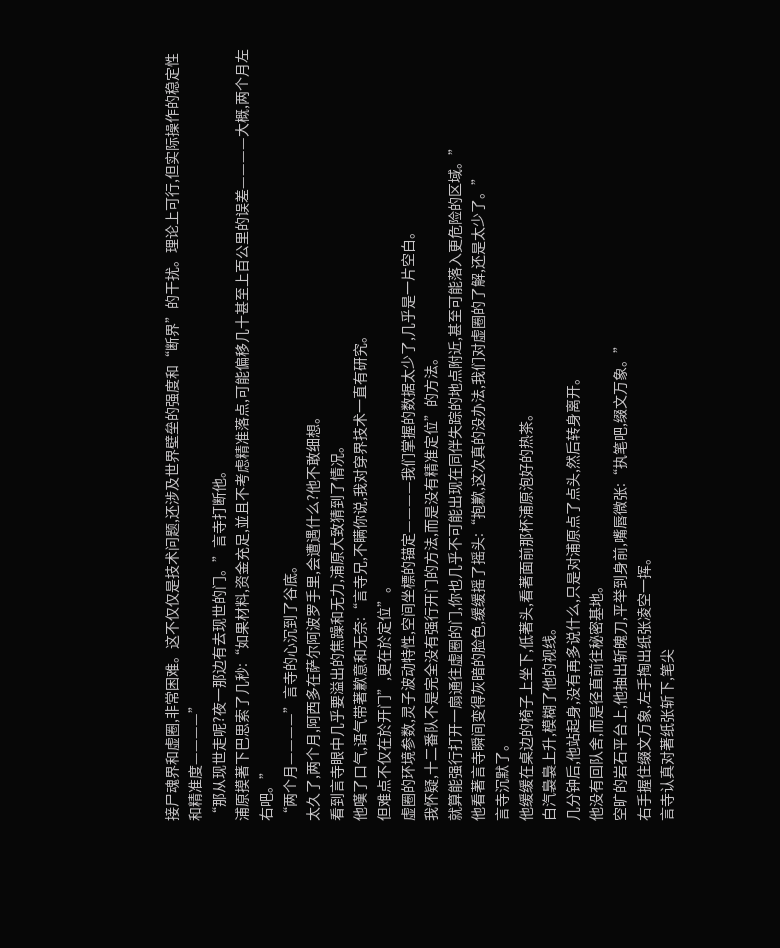接尸魂界和虚圈,非常困难。这不仅仅是技术问题,还涉及世界壁垒的强度和“断界”的干扰。理论上可行,但实际操作的稳定性和精准度————”
“那从现世走呢?夜一那边有去现世的门。”言寺打断他。
浦原摸著下巴思索了几秒:“如果材料,资金充足,並且不考虑精准落点,可能偏移几十甚至上百公里的误差————大概,两个月左右吧。”
“两个月————”言寺的心沉到了谷底。
太久了,两个月,阿西多在萨尔阿波罗手里,会遭遇什么?他不敢细想。
看到言寺眼中几乎要溢出的焦躁和无力,浦原大致猜到了情况。
他嘆了口气,语气带著歉意和无奈:“言寺兄,不瞒你说,我对穿界技术一直有研究。
但难点不仅在於开门”,更在於定位”。
虚圈的环境参数,灵子波动特性,空间坐標的锚定————我们掌握的数据太少了,几乎是一片空白。
我怀疑,十二番队不是完全没有强行开门的方法,而是没有精准定位”的方法。
就算能强行打开一扇通往虚圈的门,你也几乎不可能出现在同伴失踪的地点附近,甚至可能落入更危险的区域。”
他看著言寺瞬间变得灰暗的脸色,缓缓摇了摇头:“抱歉,这次真的没办法,我们对虚圈的了解,还是太少了。”
言寺沉默了。
他缓缓在桌边的椅子上坐下,低著头,看著面前那杯浦原泡好的热茶。
白汽裊裊上升,模糊了他的视线。
几分钟后,他站起身,没有再多说什么,只是对浦原点了点头,然后转身离开。
他没有回队舍,而是径直前往秘密基地。
空旷的岩石平台上,他抽出斩魄刀,平举到身前,嘴唇微张:“执笔吧,缀文万象。”
右手握住缀文万象,左手掏出纸张凌空一挥。
言寺认真对著纸张斩下,笔尖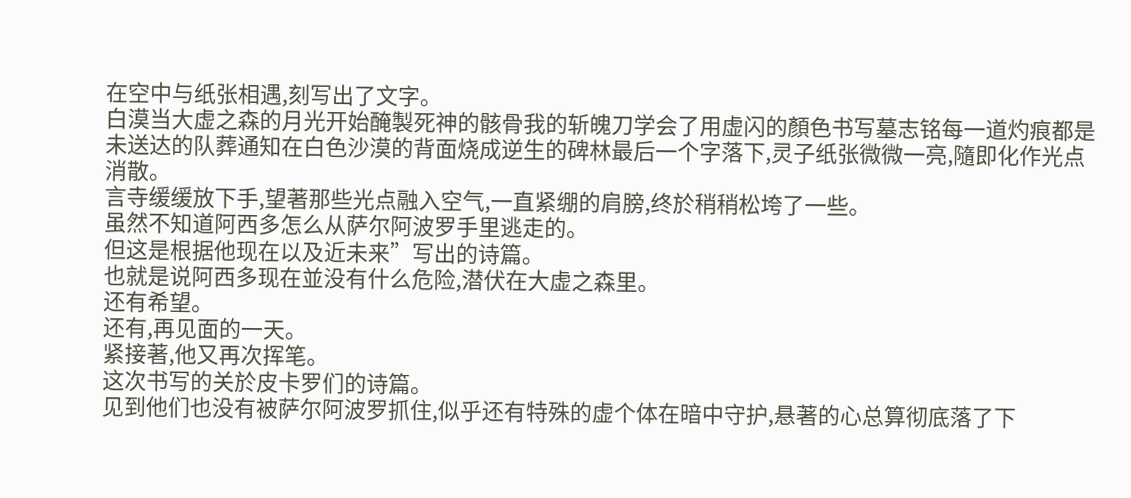在空中与纸张相遇,刻写出了文字。
白漠当大虚之森的月光开始醃製死神的骸骨我的斩魄刀学会了用虚闪的顏色书写墓志铭每一道灼痕都是未送达的队葬通知在白色沙漠的背面烧成逆生的碑林最后一个字落下,灵子纸张微微一亮,隨即化作光点消散。
言寺缓缓放下手,望著那些光点融入空气,一直紧绷的肩膀,终於稍稍松垮了一些。
虽然不知道阿西多怎么从萨尔阿波罗手里逃走的。
但这是根据他现在以及近未来”写出的诗篇。
也就是说阿西多现在並没有什么危险,潜伏在大虚之森里。
还有希望。
还有,再见面的一天。
紧接著,他又再次挥笔。
这次书写的关於皮卡罗们的诗篇。
见到他们也没有被萨尔阿波罗抓住,似乎还有特殊的虚个体在暗中守护,悬著的心总算彻底落了下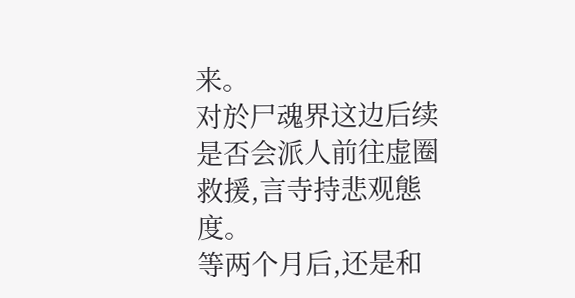来。
对於尸魂界这边后续是否会派人前往虚圈救援,言寺持悲观態度。
等两个月后,还是和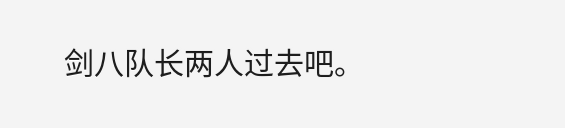剑八队长两人过去吧。